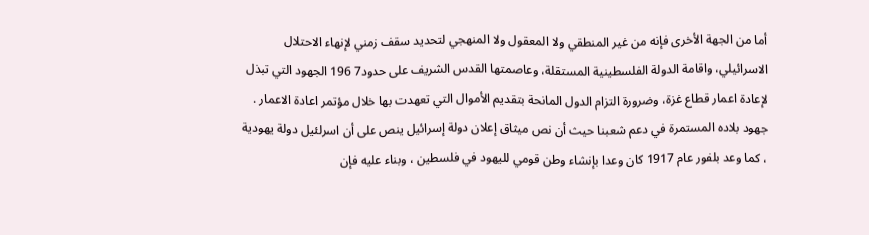أما من الجهة الأخرى فإنه من غير المنطقي ولا المعقول ولا المنهجي لتحديد سقف زمني لإنهاء الاحتلال الاسرائيلي، واقامة الدولة الفلسطينية المستقلة، وعاصمتها القدس الشريف على حدود7 196 الجهود التي تبذل لإعادة اعمار قطاع غزة، وضرورة التزام الدول المانحة بتقديم الأموال التي تعهدت بها خلال مؤتمر اعادة الاعمار . جهود بلاده المستمرة في دعم شعبنا حيث أن نص ميثاق إعلان دولة إسرائيل ينص على أن اسرلئيل دولة يهودية ، كما وعد بلفور عام 1917 كان وعدا بإنشاء وطن قومي لليهود في فلسطين ، وبناء عليه فإن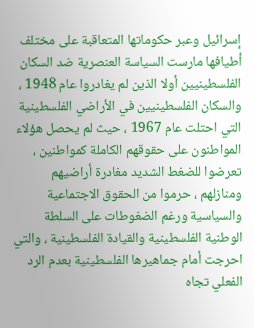إسرائيل وعبر حكوماتها المتعاقبة على مختلف أطيافها مارست السياسة العنصرية ضد السكان الفلسطينيين أولا الذين لم يغادروا عام 1948 ، والسكان الفلسطينيين في الأراضي الفلسطينية التي احتلت عام 1967 ، حيث لم يحصل هؤلاء المواطنون على حقوقهم الكاملة كمواطنين ، تعرضوا للضغط الشديد مغادرة أراضيهم ومنازلهم ، حرموا من الحقوق الاجتماعية والسياسية ورغم الضغوطات على السلطة الوطنية الفلسطينية والقيادة الفلسطينية ، والتي احرجت أمام جماهيرها الفلسطينية بعدم الرد الفعلي تجاه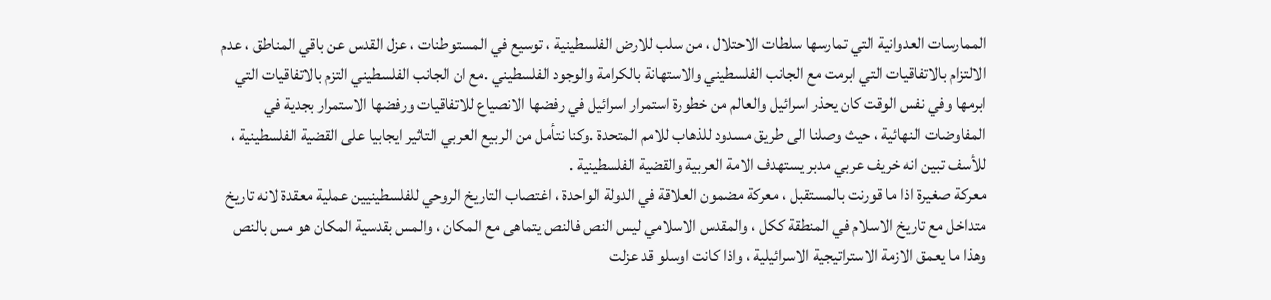الممارسات العدوانية التي تمارسها سلطات الاحتلال ، من سلب للارض الفلسطينية ، توسيع في المستوطنات ، عزل القدس عن باقي المناطق ، عدم الالتزام بالاتفاقيات التي ابرمت مع الجانب الفلسطيني والاستهانة بالكرامة والوجود الفلسطيني .مع ان الجانب الفلسطيني التزم بالاتفاقيات التي ابرمها وفي نفس الوقت كان يحذر اسرائيل والعالم من خطورة استمرار اسرائيل في رفضها الانصياع للاتفاقيات ورفضها الاستمرار بجدية في المفاوضات النهائية ، حيث وصلنا الى طريق مسدود للذهاب للامم المتحدة .وكنا نتأمل من الربيع العربي التاثير ايجابيا على القضية الفلسطينية ، للأسف تبين انه خريف عربي مدبر يستهدف الامة العربية والقضية الفلسطينية .
معركة صغيرة اذا ما قورنت بالمستقبل ، معركة مضمون العلاقة في الدولة الواحدة ، اغتصاب التاريخ الروحي للفلسطينيين عملية معقدة لانه تاريخ متداخل مع تاريخ الاسلام في المنطقة ككل ، والمقدس الاسلامي ليس النص فالنص يتماهى مع المكان ، والمس بقدسية المكان هو مس بالنص وهذا ما يعمق الازمة الاستراتيجية الاسرائيلية ، واذا كانت اوسلو قد عزلت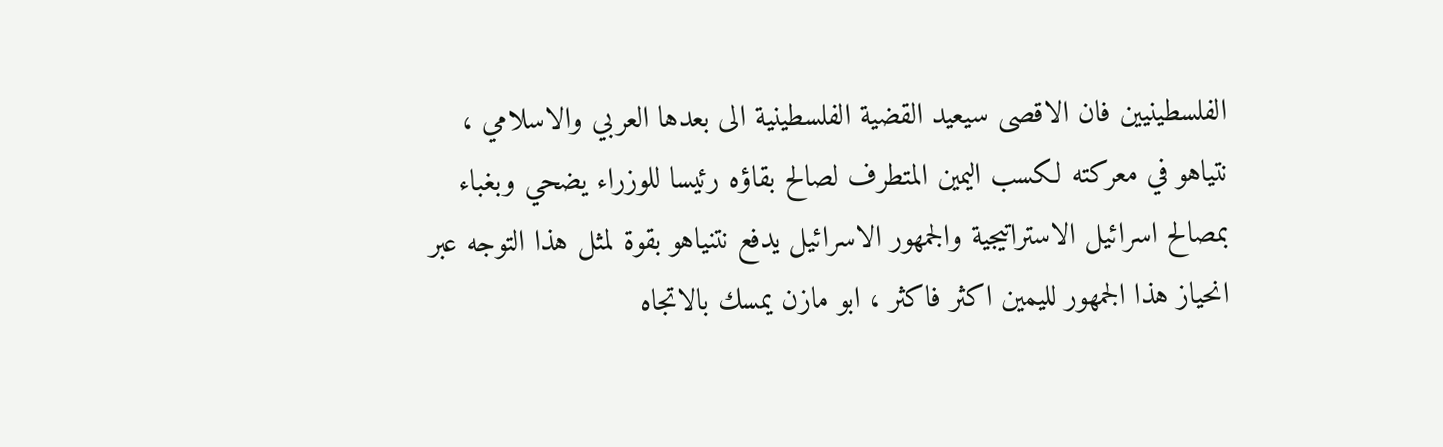الفلسطينيين فان الاقصى سيعيد القضية الفلسطينية الى بعدها العربي والاسلامي ، نتياهو في معركته لكسب اليمين المتطرف لصالح بقاؤه رئيسا للوزراء يضحي وبغباء بمصالح اسرائيل الاستراتيجية والجمهور الاسرائيل يدفع نتنياهو بقوة لمثل هذا التوجه عبر انحياز هذا الجمهور لليمين اكثر فاكثر ، ابو مازن يمسك بالاتجاه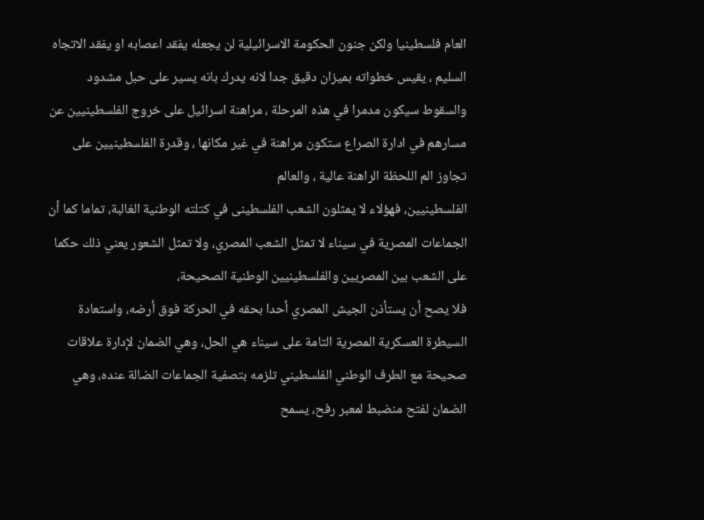العام فلسطينيا ولكن جنون الحكومة الاسرائيلية لن يجعله يفقد اعصابه او يفقد الاتجاه السليم ، يقيس خطواته بميزان دقيق جدا لانه يدرك بانه يسير على حبل مشدود والسقوط سيكون مدمرا في هذه المرحلة ، مراهنة اسرائيل على خروج الفلسطينيين عن مسارهم في ادارة الصراع ستكون مراهنة في غير مكانها ، وقدرة الفلسطينيين على تجاوز الم اللحظة الراهنة عالية ، والعالم
الفلسطينيين، فهؤلاء لا يمثلون الشعب الفلسطينى في كتلته الوطنية الغالبة، تماما كما أن الجماعات المصرية في سيناء لا تمثل الشعب المصري، ولا تمثل الشعور يعني ذلك حكما على الشعب بين المصريين والفلسطينيين الوطنية الصحيحة،
فلا يصح أن يستأذن الجيش المصري أحدا بحقه في الحركة فوق أرضه، واستعادة السيطرة العسكرية المصرية التامة على سيناء هي الحل، وهي الضمان لإدارة علاقات صحيحة مع الطرف الوطني الفلسطيني تلزمه بتصفية الجماعات الضالة عنده، وهي الضمان لفتح منضبط لمعبر رفح، يسمح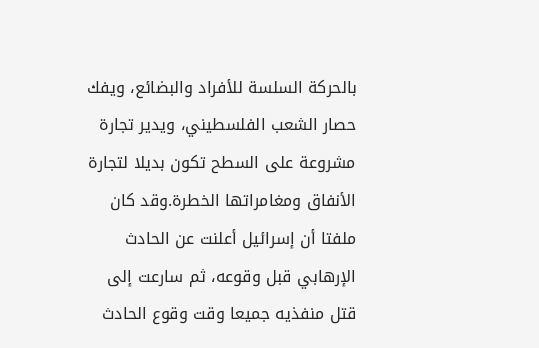بالحركة السلسة للأفراد والبضائع، ويفك حصار الشعب الفلسطيني، ويدير تجارة مشروعة على السطح تكون بديلا لتجارة الأنفاق ومغامراتها الخطرة.وقد كان ملفتا أن إسرائيل أعلنت عن الحادث الإرهابي قبل وقوعه، ثم سارعت إلى قتل منفذيه جميعا وقت وقوع الحادث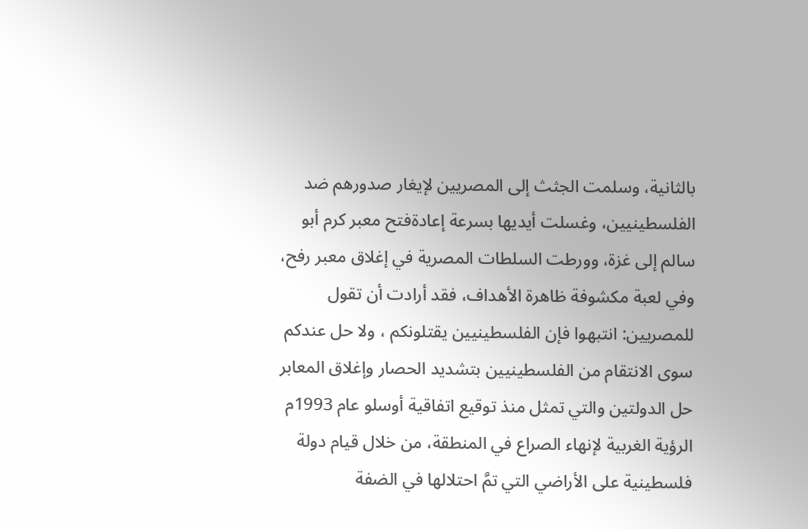بالثانية، وسلمت الجثث إلى المصريين لإيغار صدورهم ضد الفلسطينيين، وغسلت أيديها بسرعة إعادةفتح معبر كرم أبو سالم إلى غزة، وورطت السلطات المصرية في إغلاق معبر رفح، وفي لعبة مكشوفة ظاهرة الأهداف، فقد أرادت أن تقول للمصريين: انتبهوا فإن الفلسطينيين يقتلونكم ، ولا حل عندكم سوى الانتقام من الفلسطينيين بتشديد الحصار وإغلاق المعابر
حل الدولتين والتي تمثل منذ توقيع اتفاقية أوسلو عام 1993م الرؤية الغربية لإنهاء الصراع في المنطقة، من خلال قيام دولة فلسطينية على الأراضي التي تمَّ احتلالها في الضفة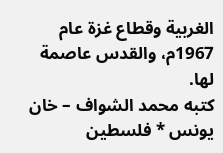الغربية وقطاع غزة عام 1967م، والقدس عاصمة لها.
كتبه محمد الشواف – خان يونس * فلسطين